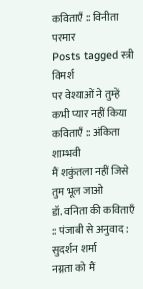कविताएँ :: विनीता परमार
Posts tagged स्त्री विमर्श
पर वेश्याओं ने तुम्हें कभी प्यार नहीं किया
कविताएँ :: अंकिता शाम्भवी
मैं शकुंतला नहीं जिसे तुम भूल जाओ
डॉ. वनिता की कविताएँ :: पंजाबी से अनुवाद : सुदर्शन शर्मा
नग्नता को मैं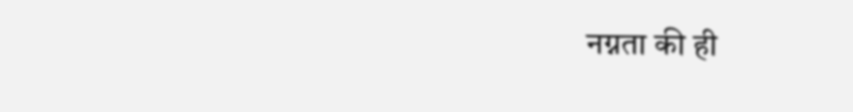नग्नता की ही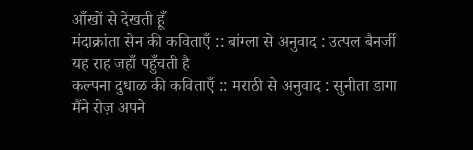आँखों से देखती हूँ
मंदाक्रांता सेन की कविताएँ :: बांग्ला से अनुवाद : उत्पल बैनर्जी
यह राह जहाँ पहुँचती है
कल्पना दुधाळ की कविताएँ :: मराठी से अनुवाद : सुनीता डागा
मैंने रोज़ अपने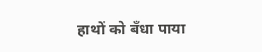हाथों को बँधा पाया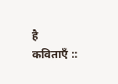है
कविताएँ ::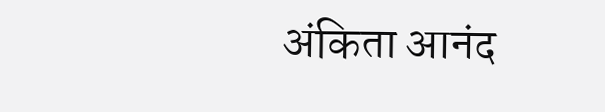अंकिता आनंद